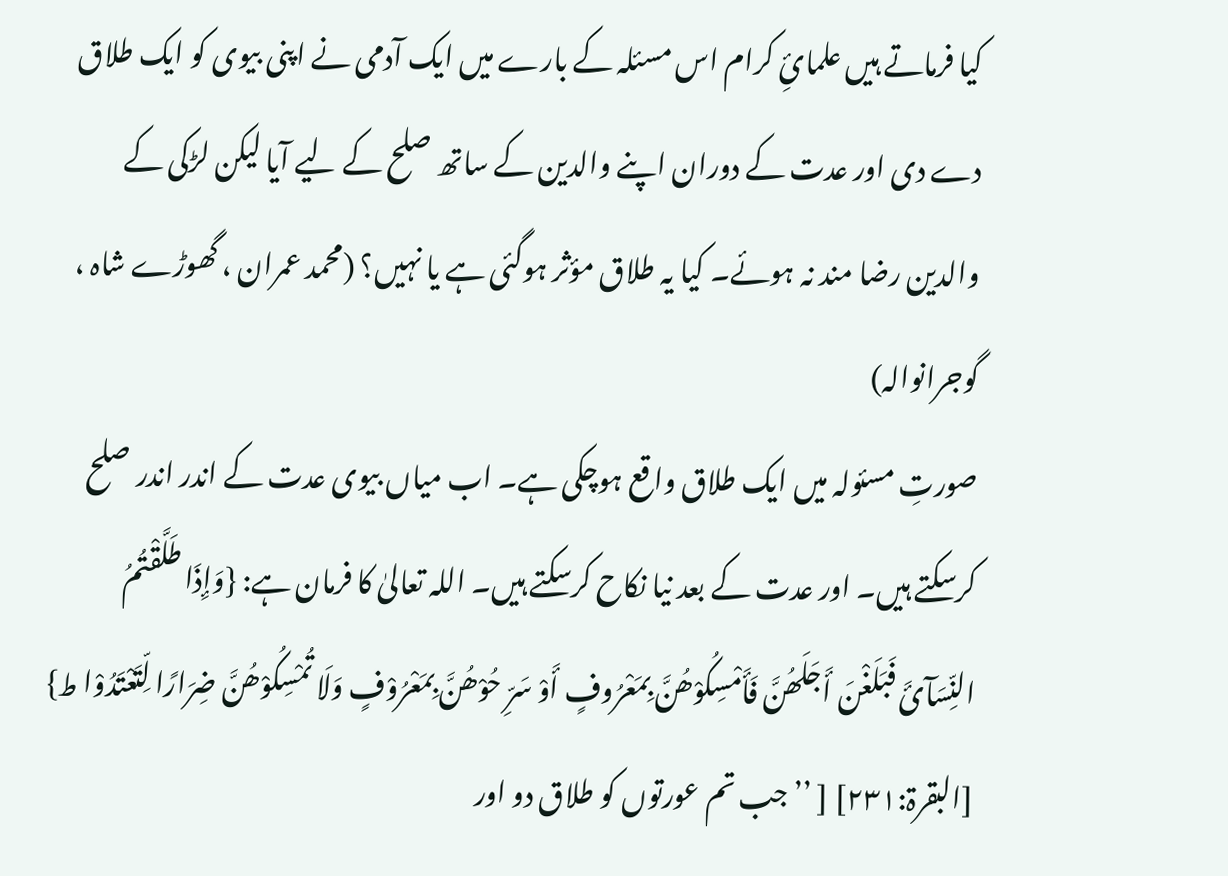کیا فرماتے ہیں علمائِ کرام اس مسئلہ کے بارے میں ایک آدمی نے اپنی بیوی کو ایک طلاق دے دی اور عدت کے دوران اپنے والدین کے ساتھ صلح کے لیے آیا لیکن لڑکی کے والدین رضا مند نہ ہوئے۔ کیا یہ طلاق مؤثر ہوگئی ہے یا نہیں؟ (محمد عمران ، گھوڑے شاہ ، گوجرانوالہ)
صورتِ مسئولہ میں ایک طلاق واقع ہوچکی ہے۔ اب میاں بیوی عدت کے اندر اندر صلح کرسکتے ہیں۔ اور عدت کے بعد نیا نکاح کرسکتے ہیں۔ اللہ تعالیٰ کا فرمان ہے: {وَإِذَا طَلَّقْتُمُ النِّسَآئَ فَبَلَغْنَ أَجَلَھُنَّ فَأَمْسِکُوْھُنَّ بِمَعْرُوفٍ أَوْ سَرِّ حُوْھُنَّ بِمَعْرُوْفٍ وَلَا تُمْسِکُوْھُنَّ ضِرَارًا لِّتَعْتَدُوْا ط} [البقرۃ:۲۳۱] [ ’’ جب تم عورتوں کو طلاق دو اور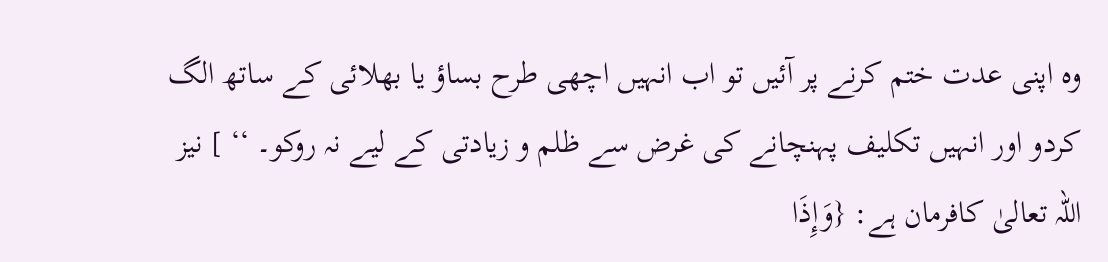وہ اپنی عدت ختم کرنے پر آئیں تو اب انہیں اچھی طرح بساؤ یا بھلائی کے ساتھ الگ کردو اور انہیں تکلیف پہنچانے کی غرض سے ظلم و زیادتی کے لیے نہ روکو۔ ‘‘ ] نیز اللہ تعالیٰ کافرمان ہے: {وَإِذَا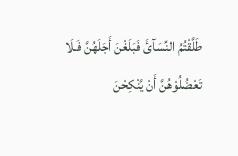طَلَّقْتُمُ النِّسَآئَ فَبَلَغْنَ أَجَلَھُنَّ فَـلَا تَعْضُلُوْھُنَّ أَنْ یَّنْکِحْنَ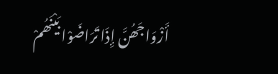أَزْوَاجَھُنَّ إِذَا تَرَاضَوْا بَیْنَھُمْ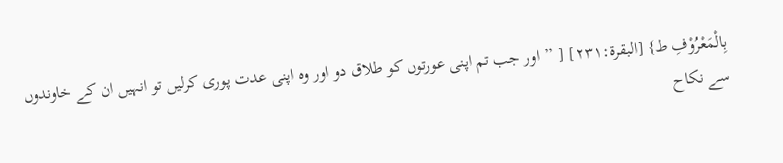بِالْمَعْرُوْفِ ط} [البقرۃ:۲۳۱] [ ’’ اور جب تم اپنی عورتوں کو طلاق دو اور وہ اپنی عدت پوری کرلیں تو انہیں ان کے خاوندوں سے نکاح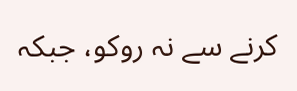کرنے سے نہ روکو، جبکہ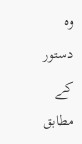وہ دستور کے مطابق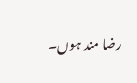رضا مند ہوں۔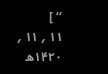‘‘ ]
۱۱ ؍ ۱۱ ؍ ۱۴۲۰ھ